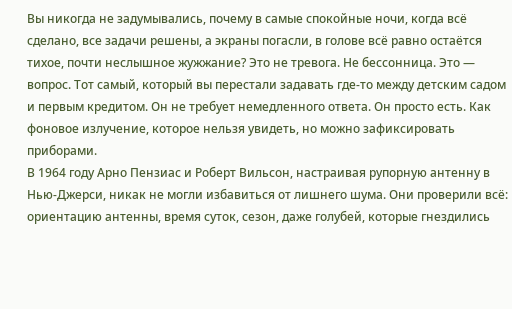Вы никогда не задумывались, почему в самые спокойные ночи, когда всё сделано, все задачи решены, а экраны погасли, в голове всё равно остаётся тихое, почти неслышное жужжание? Это не тревога. Не бессонница. Это — вопрос. Тот самый, который вы перестали задавать где-то между детским садом и первым кредитом. Он не требует немедленного ответа. Он просто есть. Как фоновое излучение, которое нельзя увидеть, но можно зафиксировать приборами.
В 1964 году Арно Пензиас и Роберт Вильсон, настраивая рупорную антенну в Нью-Джерси, никак не могли избавиться от лишнего шума. Они проверили всё: ориентацию антенны, время суток, сезон, даже голубей, которые гнездились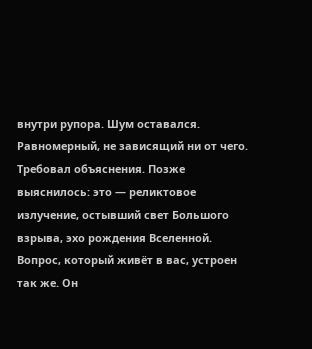внутри рупора. Шум оставался. Равномерный, не зависящий ни от чего. Требовал объяснения. Позже выяснилось: это — реликтовое излучение, остывший свет Большого взрыва, эхо рождения Вселенной. Вопрос, который живёт в вас, устроен так же. Он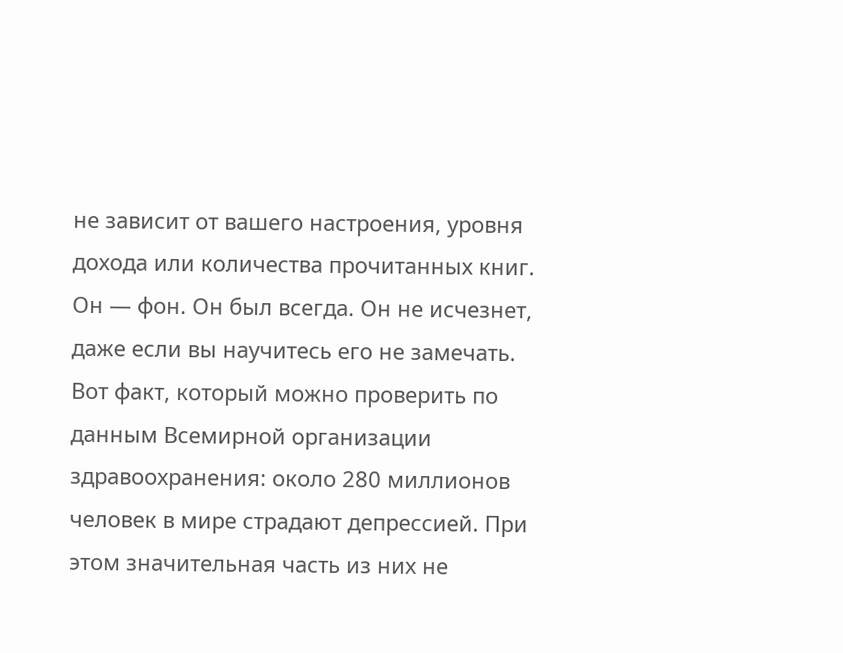не зависит от вашего настроения, уровня дохода или количества прочитанных книг. Он — фон. Он был всегда. Он не исчезнет, даже если вы научитесь его не замечать.
Вот факт, который можно проверить по данным Всемирной организации здравоохранения: около 280 миллионов человек в мире страдают депрессией. При этом значительная часть из них не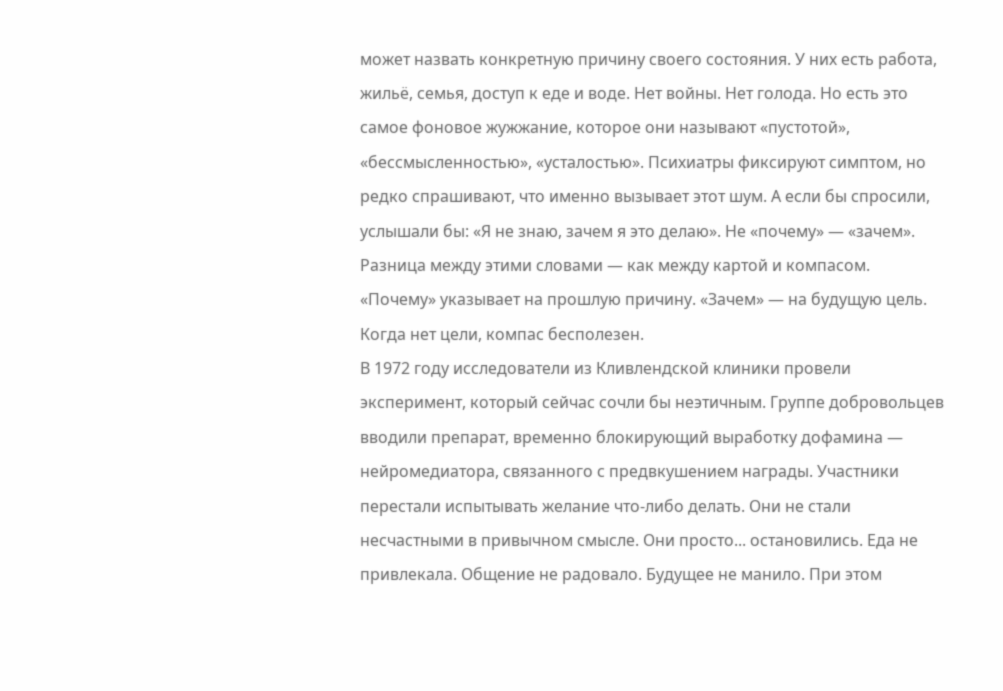может назвать конкретную причину своего состояния. У них есть работа, жильё, семья, доступ к еде и воде. Нет войны. Нет голода. Но есть это самое фоновое жужжание, которое они называют «пустотой», «бессмысленностью», «усталостью». Психиатры фиксируют симптом, но редко спрашивают, что именно вызывает этот шум. А если бы спросили, услышали бы: «Я не знаю, зачем я это делаю». Не «почему» — «зачем». Разница между этими словами — как между картой и компасом. «Почему» указывает на прошлую причину. «Зачем» — на будущую цель. Когда нет цели, компас бесполезен.
В 1972 году исследователи из Кливлендской клиники провели эксперимент, который сейчас сочли бы неэтичным. Группе добровольцев вводили препарат, временно блокирующий выработку дофамина — нейромедиатора, связанного с предвкушением награды. Участники перестали испытывать желание что-либо делать. Они не стали несчастными в привычном смысле. Они просто... остановились. Еда не привлекала. Общение не радовало. Будущее не манило. При этом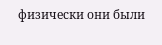физически они были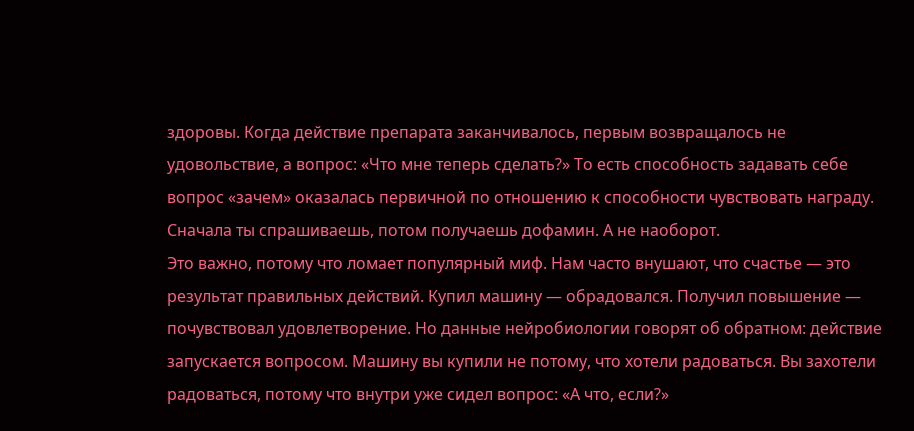здоровы. Когда действие препарата заканчивалось, первым возвращалось не удовольствие, а вопрос: «Что мне теперь сделать?» То есть способность задавать себе вопрос «зачем» оказалась первичной по отношению к способности чувствовать награду. Сначала ты спрашиваешь, потом получаешь дофамин. А не наоборот.
Это важно, потому что ломает популярный миф. Нам часто внушают, что счастье — это результат правильных действий. Купил машину — обрадовался. Получил повышение — почувствовал удовлетворение. Но данные нейробиологии говорят об обратном: действие запускается вопросом. Машину вы купили не потому, что хотели радоваться. Вы захотели радоваться, потому что внутри уже сидел вопрос: «А что, если?»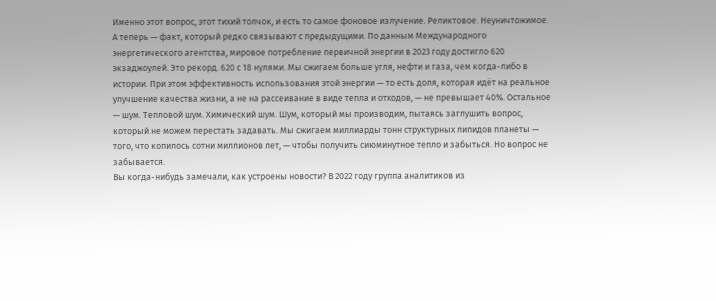Именно этот вопрос, этот тихий толчок, и есть то самое фоновое излучение. Реликтовое. Неуничтожимое.
А теперь — факт, который редко связывают с предыдущими. По данным Международного энергетического агентства, мировое потребление первичной энергии в 2023 году достигло 620 экзаджоулей. Это рекорд. 620 с 18 нулями. Мы сжигаем больше угля, нефти и газа, чем когда-либо в истории. При этом эффективность использования этой энергии — то есть доля, которая идёт на реальное улучшение качества жизни, а не на рассеивание в виде тепла и отходов, — не превышает 40%. Остальное — шум. Тепловой шум. Химический шум. Шум, который мы производим, пытаясь заглушить вопрос, который не можем перестать задавать. Мы сжигаем миллиарды тонн структурных липидов планеты — того, что копилось сотни миллионов лет, — чтобы получить сиюминутное тепло и забыться. Но вопрос не забывается.
Вы когда-нибудь замечали, как устроены новости? В 2022 году группа аналитиков из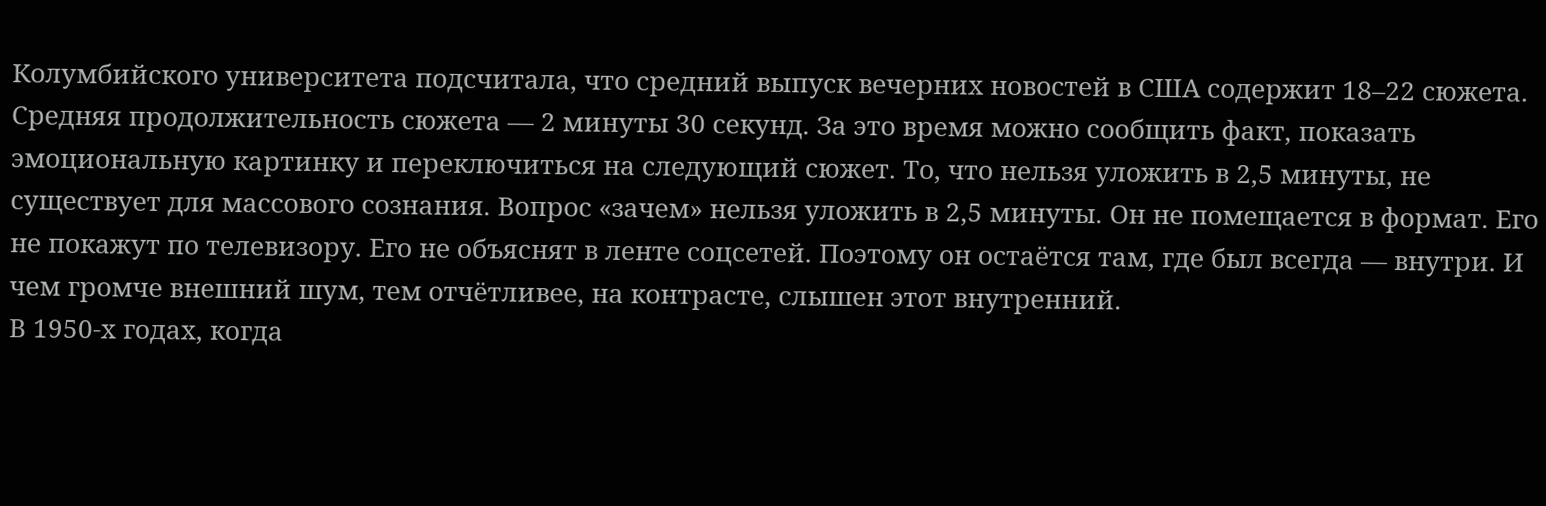Колумбийского университета подсчитала, что средний выпуск вечерних новостей в США содержит 18–22 сюжета. Средняя продолжительность сюжета — 2 минуты 30 секунд. За это время можно сообщить факт, показать эмоциональную картинку и переключиться на следующий сюжет. То, что нельзя уложить в 2,5 минуты, не существует для массового сознания. Вопрос «зачем» нельзя уложить в 2,5 минуты. Он не помещается в формат. Его не покажут по телевизору. Его не объяснят в ленте соцсетей. Поэтому он остаётся там, где был всегда — внутри. И чем громче внешний шум, тем отчётливее, на контрасте, слышен этот внутренний.
В 1950-х годах, когда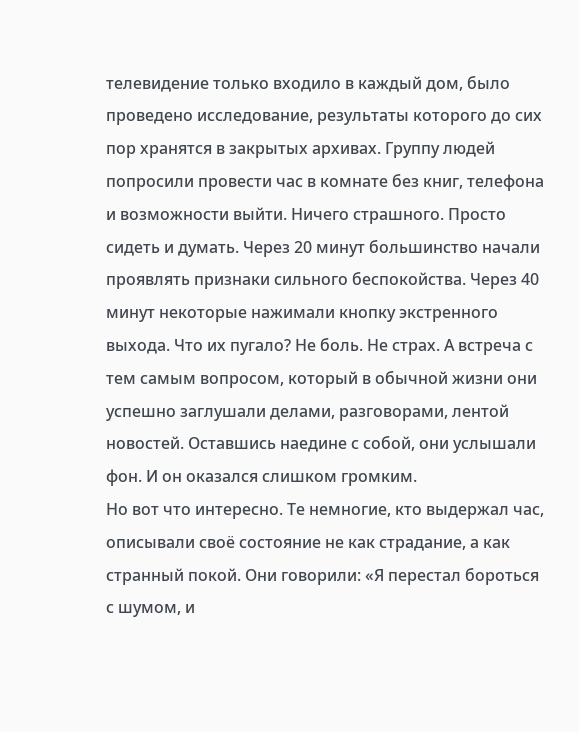телевидение только входило в каждый дом, было проведено исследование, результаты которого до сих пор хранятся в закрытых архивах. Группу людей попросили провести час в комнате без книг, телефона и возможности выйти. Ничего страшного. Просто сидеть и думать. Через 20 минут большинство начали проявлять признаки сильного беспокойства. Через 40 минут некоторые нажимали кнопку экстренного выхода. Что их пугало? Не боль. Не страх. А встреча с тем самым вопросом, который в обычной жизни они успешно заглушали делами, разговорами, лентой новостей. Оставшись наедине с собой, они услышали фон. И он оказался слишком громким.
Но вот что интересно. Те немногие, кто выдержал час, описывали своё состояние не как страдание, а как странный покой. Они говорили: «Я перестал бороться с шумом, и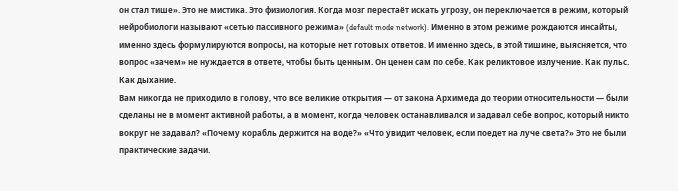он стал тише». Это не мистика. Это физиология. Когда мозг перестаёт искать угрозу, он переключается в режим, который нейробиологи называют «сетью пассивного режима» (default mode network). Именно в этом режиме рождаются инсайты, именно здесь формулируются вопросы, на которые нет готовых ответов. И именно здесь, в этой тишине, выясняется, что вопрос «зачем» не нуждается в ответе, чтобы быть ценным. Он ценен сам по себе. Как реликтовое излучение. Как пульс. Как дыхание.
Вам никогда не приходило в голову, что все великие открытия — от закона Архимеда до теории относительности — были сделаны не в момент активной работы, а в момент, когда человек останавливался и задавал себе вопрос, который никто вокруг не задавал? «Почему корабль держится на воде?» «Что увидит человек, если поедет на луче света?» Это не были практические задачи.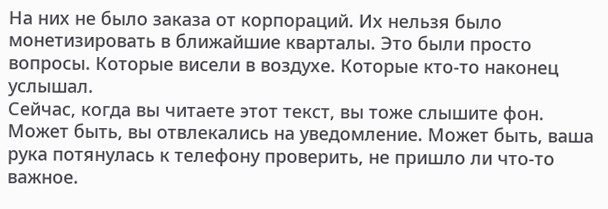На них не было заказа от корпораций. Их нельзя было монетизировать в ближайшие кварталы. Это были просто вопросы. Которые висели в воздухе. Которые кто-то наконец услышал.
Сейчас, когда вы читаете этот текст, вы тоже слышите фон. Может быть, вы отвлекались на уведомление. Может быть, ваша рука потянулась к телефону проверить, не пришло ли что-то важное.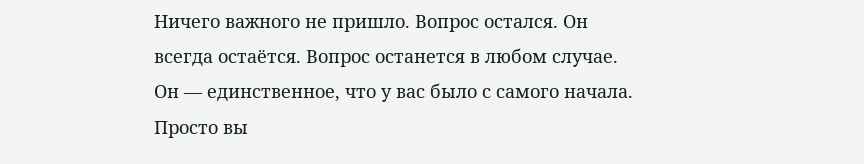Ничего важного не пришло. Вопрос остался. Он всегда остаётся. Вопрос останется в любом случае. Он — единственное, что у вас было с самого начала. Просто вы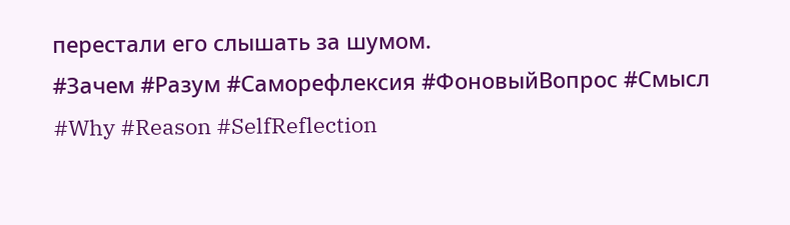перестали его слышать за шумом.
#Зачем #Разум #Саморефлексия #ФоновыйВопрос #Смысл
#Why #Reason #SelfReflection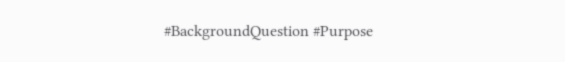#BackgroundQuestion #Purpose